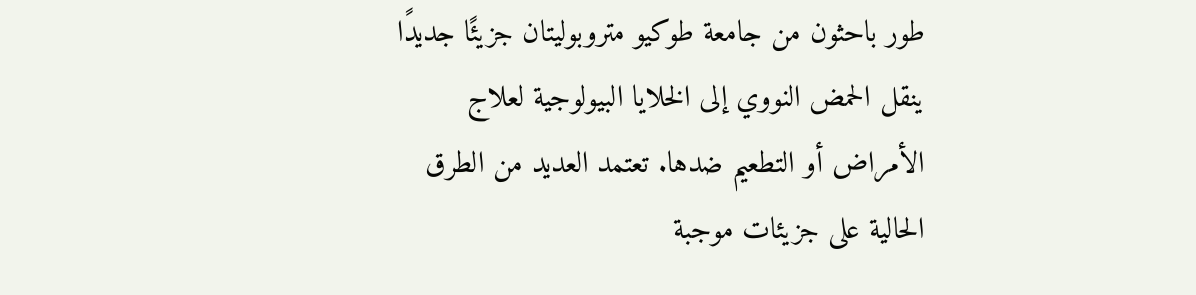طور باحثون من جامعة طوكيو متروبوليتان جزيئًا جديدًا ينقل الحمض النووي إلى الخلايا البيولوجية لعلاج الأمراض أو التطعيم ضدها. تعتمد العديد من الطرق الحالية على جزيئات موجبة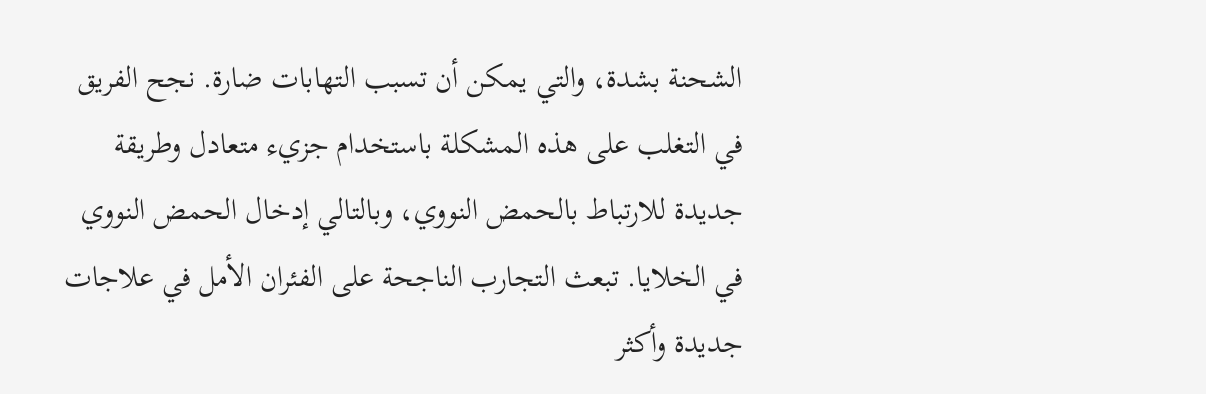الشحنة بشدة، والتي يمكن أن تسبب التهابات ضارة. نجح الفريق في التغلب على هذه المشكلة باستخدام جزيء متعادل وطريقة جديدة للارتباط بالحمض النووي، وبالتالي إدخال الحمض النووي في الخلايا. تبعث التجارب الناجحة على الفئران الأمل في علاجات جديدة وأكثر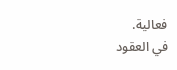فعالية.
في العقود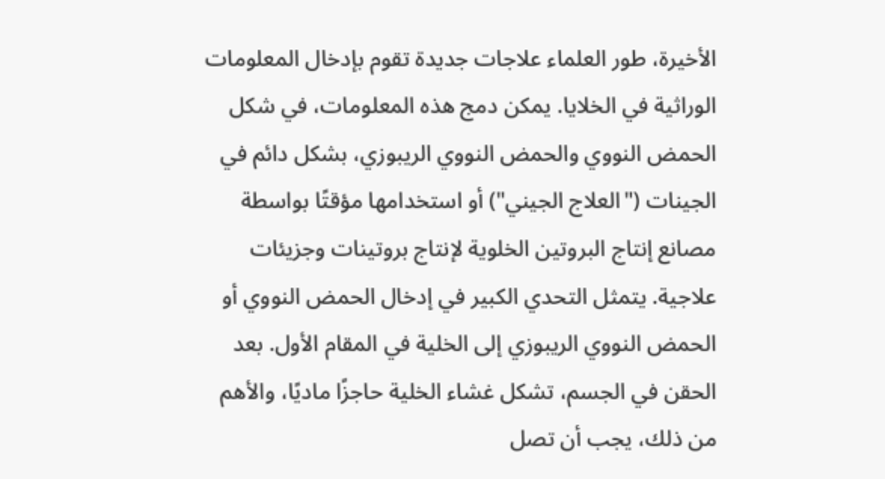الأخيرة، طور العلماء علاجات جديدة تقوم بإدخال المعلومات الوراثية في الخلايا. يمكن دمج هذه المعلومات، في شكل الحمض النووي والحمض النووي الريبوزي، بشكل دائم في الجينات ("العلاج الجيني") أو استخدامها مؤقتًا بواسطة مصانع إنتاج البروتين الخلوية لإنتاج بروتينات وجزيئات علاجية. يتمثل التحدي الكبير في إدخال الحمض النووي أو الحمض النووي الريبوزي إلى الخلية في المقام الأول. بعد الحقن في الجسم، تشكل غشاء الخلية حاجزًا ماديًا، والأهم من ذلك، يجب أن تصل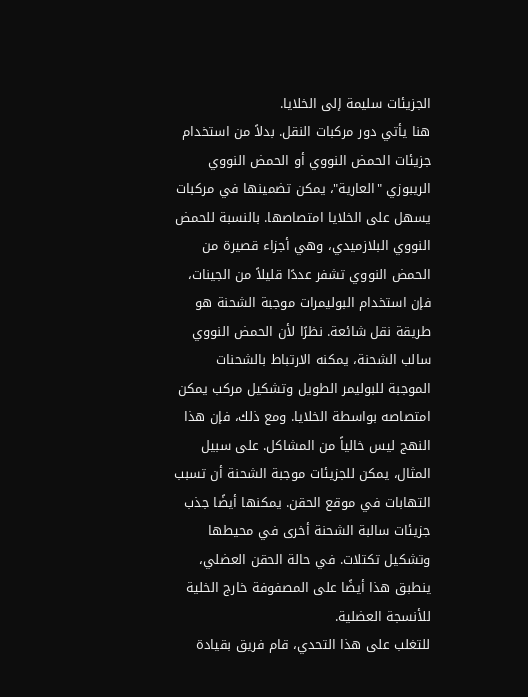الجزيئات سليمة إلى الخلايا.
هنا يأتي دور مركبات النقل. بدلاً من استخدام جزيئات الحمض النووي أو الحمض النووي الريبوزي "العارية"، يمكن تضمينها في مركبات يسهل على الخلايا امتصاصها. بالنسبة للحمض النووي البلازميدي، وهي أجزاء قصيرة من الحمض النووي تشفر عددًا قليلاً من الجينات، فإن استخدام البوليمرات موجبة الشحنة هو طريقة نقل شائعة. نظرًا لأن الحمض النووي سالب الشحنة، يمكنه الارتباط بالشحنات الموجبة للبوليمر الطويل وتشكيل مركب يمكن امتصاصه بواسطة الخلايا. ومع ذلك، فإن هذا النهج ليس خالياً من المشاكل. على سبيل المثال، يمكن للجزيئات موجبة الشحنة أن تسبب التهابات في موقع الحقن. يمكنها أيضًا جذب جزيئات سالبة الشحنة أخرى في محيطها وتشكيل تكتلات. في حالة الحقن العضلي، ينطبق هذا أيضًا على المصفوفة خارج الخلية للأنسجة العضلية.
للتغلب على هذا التحدي، قام فريق بقيادة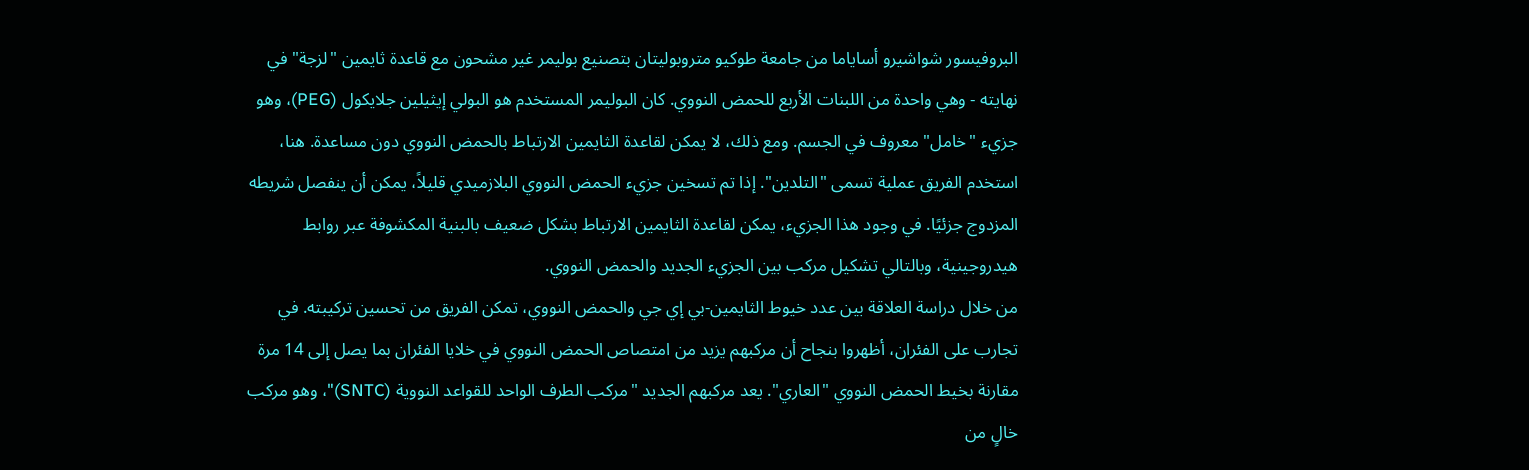البروفيسور شواشيرو أساياما من جامعة طوكيو متروبوليتان بتصنيع بوليمر غير مشحون مع قاعدة ثايمين "لزجة" في نهايته - وهي واحدة من اللبنات الأربع للحمض النووي. كان البوليمر المستخدم هو البولي إيثيلين جلايكول (PEG)، وهو جزيء "خامل" معروف في الجسم. ومع ذلك، لا يمكن لقاعدة الثايمين الارتباط بالحمض النووي دون مساعدة. هنا، استخدم الفريق عملية تسمى "التلدين". إذا تم تسخين جزيء الحمض النووي البلازميدي قليلاً، يمكن أن ينفصل شريطه المزدوج جزئيًا. في وجود هذا الجزيء، يمكن لقاعدة الثايمين الارتباط بشكل ضعيف بالبنية المكشوفة عبر روابط هيدروجينية، وبالتالي تشكيل مركب بين الجزيء الجديد والحمض النووي.
من خلال دراسة العلاقة بين عدد خيوط الثايمين-بي إي جي والحمض النووي، تمكن الفريق من تحسين تركيبته. في تجارب على الفئران، أظهروا بنجاح أن مركبهم يزيد من امتصاص الحمض النووي في خلايا الفئران بما يصل إلى 14 مرة مقارنة بخيط الحمض النووي "العاري". يعد مركبهم الجديد "مركب الطرف الواحد للقواعد النووية (SNTC)"، وهو مركب خالٍ من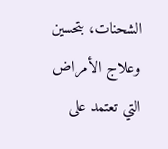الشحنات، بتحسين وعلاج الأمراض التي تعتمد على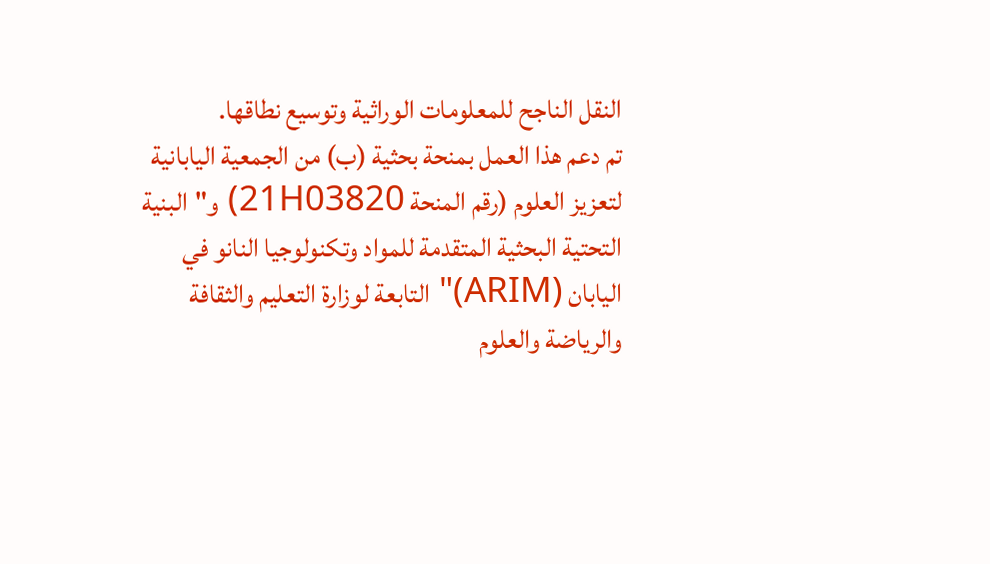النقل الناجح للمعلومات الوراثية وتوسيع نطاقها.
تم دعم هذا العمل بمنحة بحثية (ب) من الجمعية اليابانية لتعزيز العلوم (رقم المنحة 21H03820) و"البنية التحتية البحثية المتقدمة للمواد وتكنولوجيا النانو في اليابان (ARIM)" التابعة لوزارة التعليم والثقافة والرياضة والعلوم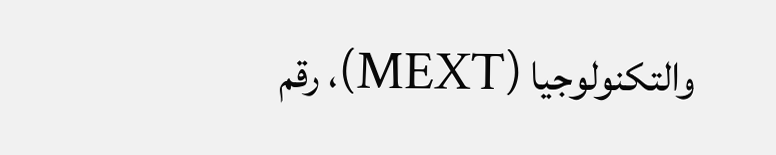والتكنولوجيا (MEXT)، رقم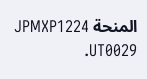المنحة JPMXP1224 UT0029.